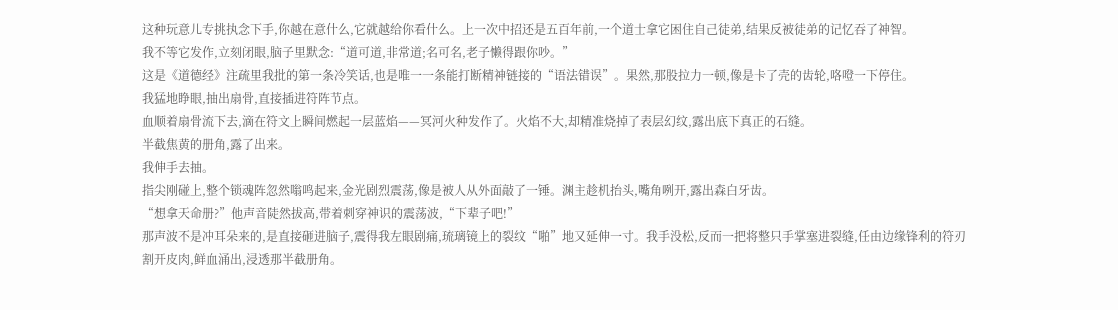这种玩意儿专挑执念下手,你越在意什么,它就越给你看什么。上一次中招还是五百年前,一个道士拿它困住自己徒弟,结果反被徒弟的记忆吞了神智。
我不等它发作,立刻闭眼,脑子里默念:“道可道,非常道;名可名,老子懒得跟你吵。”
这是《道德经》注疏里我批的第一条冷笑话,也是唯一一条能打断精神链接的“语法错误”。果然,那股拉力一顿,像是卡了壳的齿轮,咯噔一下停住。
我猛地睁眼,抽出扇骨,直接插进符阵节点。
血顺着扇骨流下去,滴在符文上瞬间燃起一层蓝焰——冥河火种发作了。火焰不大,却精准烧掉了表层幻纹,露出底下真正的石缝。
半截焦黄的册角,露了出来。
我伸手去抽。
指尖刚碰上,整个锁魂阵忽然嗡鸣起来,金光剧烈震荡,像是被人从外面敲了一锤。渊主趁机抬头,嘴角咧开,露出森白牙齿。
“想拿天命册?”他声音陡然拔高,带着刺穿神识的震荡波,“下辈子吧!”
那声波不是冲耳朵来的,是直接砸进脑子,震得我左眼剧痛,琉璃镜上的裂纹“啪”地又延伸一寸。我手没松,反而一把将整只手掌塞进裂缝,任由边缘锋利的符刃割开皮肉,鲜血涌出,浸透那半截册角。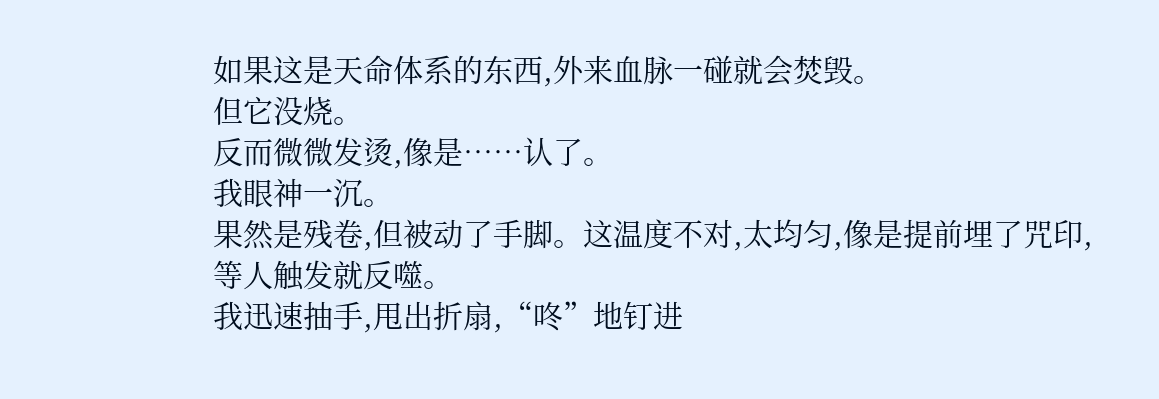如果这是天命体系的东西,外来血脉一碰就会焚毁。
但它没烧。
反而微微发烫,像是……认了。
我眼神一沉。
果然是残卷,但被动了手脚。这温度不对,太均匀,像是提前埋了咒印,等人触发就反噬。
我迅速抽手,甩出折扇,“咚”地钉进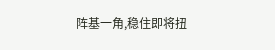阵基一角,稳住即将扭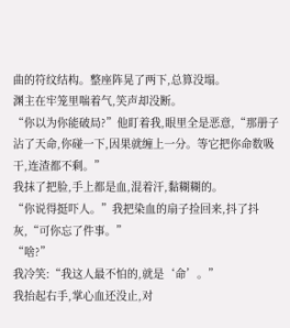曲的符纹结构。整座阵晃了两下,总算没塌。
渊主在牢笼里喘着气,笑声却没断。
“你以为你能破局?”他盯着我,眼里全是恶意,“那册子沾了天命,你碰一下,因果就缠上一分。等它把你命数吸干,连渣都不剩。”
我抹了把脸,手上都是血,混着汗,黏糊糊的。
“你说得挺吓人。”我把染血的扇子捡回来,抖了抖灰,“可你忘了件事。”
“啥?”
我冷笑:“我这人最不怕的,就是‘命’。”
我抬起右手,掌心血还没止,对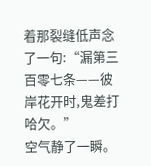着那裂缝低声念了一句:“漏第三百零七条——彼岸花开时,鬼差打哈欠。”
空气静了一瞬。